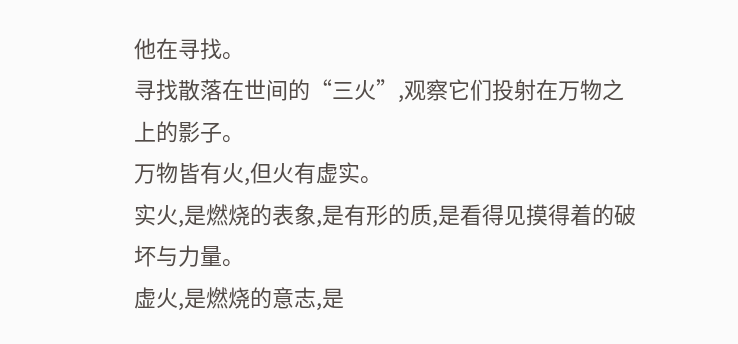他在寻找。
寻找散落在世间的“三火”,观察它们投射在万物之上的影子。
万物皆有火,但火有虚实。
实火,是燃烧的表象,是有形的质,是看得见摸得着的破坏与力量。
虚火,是燃烧的意志,是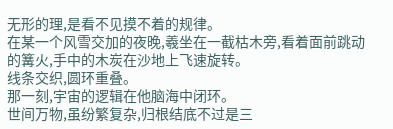无形的理,是看不见摸不着的规律。
在某一个风雪交加的夜晚,羲坐在一截枯木旁,看着面前跳动的篝火,手中的木炭在沙地上飞速旋转。
线条交织,圆环重叠。
那一刻,宇宙的逻辑在他脑海中闭环。
世间万物,虽纷繁复杂,归根结底不过是三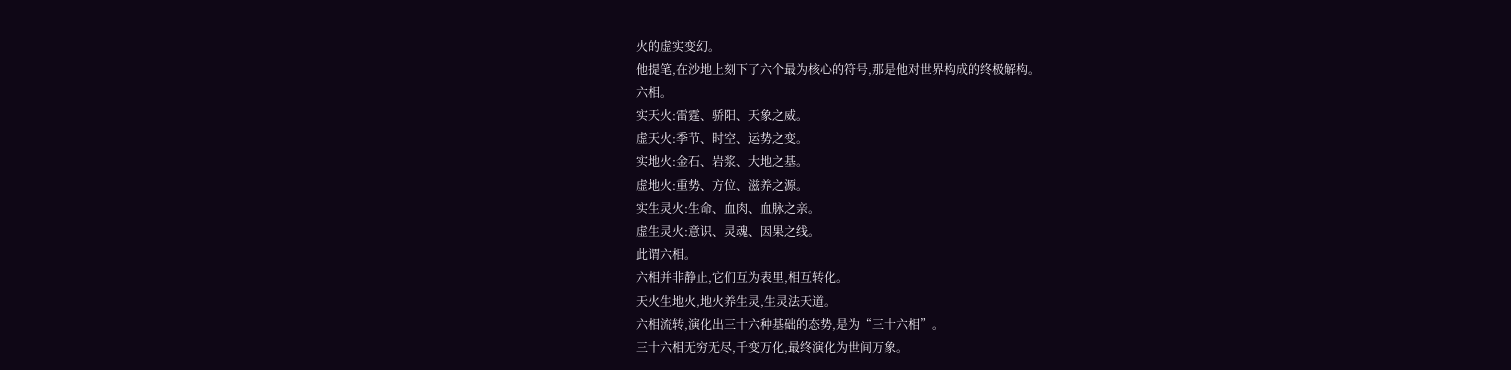火的虚实变幻。
他提笔,在沙地上刻下了六个最为核心的符号,那是他对世界构成的终极解构。
六相。
实天火:雷霆、骄阳、天象之威。
虚天火:季节、时空、运势之变。
实地火:金石、岩浆、大地之基。
虚地火:重势、方位、滋养之源。
实生灵火:生命、血肉、血脉之亲。
虚生灵火:意识、灵魂、因果之线。
此谓六相。
六相并非静止,它们互为表里,相互转化。
天火生地火,地火养生灵,生灵法天道。
六相流转,演化出三十六种基础的态势,是为“三十六相”。
三十六相无穷无尽,千变万化,最终演化为世间万象。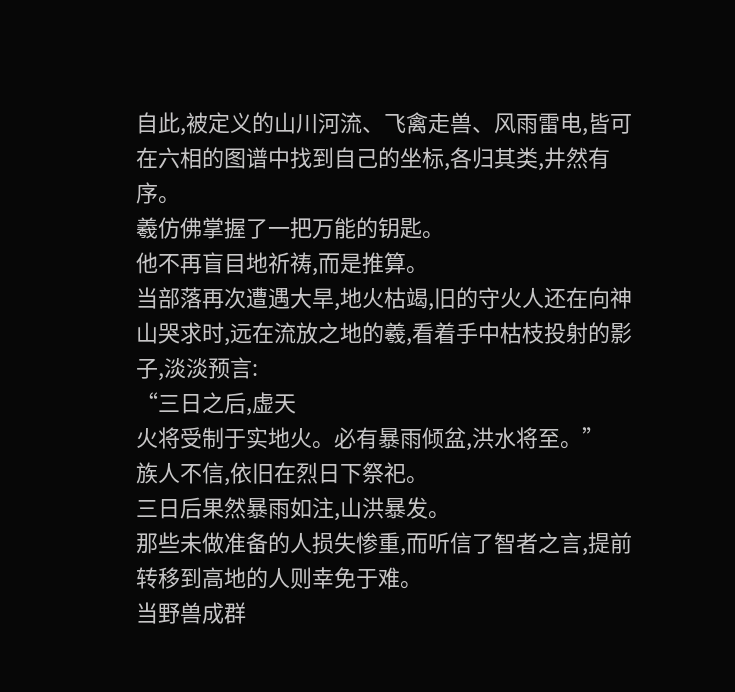自此,被定义的山川河流、飞禽走兽、风雨雷电,皆可在六相的图谱中找到自己的坐标,各归其类,井然有序。
羲仿佛掌握了一把万能的钥匙。
他不再盲目地祈祷,而是推算。
当部落再次遭遇大旱,地火枯竭,旧的守火人还在向神山哭求时,远在流放之地的羲,看着手中枯枝投射的影子,淡淡预言:
“三日之后,虚天
火将受制于实地火。必有暴雨倾盆,洪水将至。”
族人不信,依旧在烈日下祭祀。
三日后果然暴雨如注,山洪暴发。
那些未做准备的人损失惨重,而听信了智者之言,提前转移到高地的人则幸免于难。
当野兽成群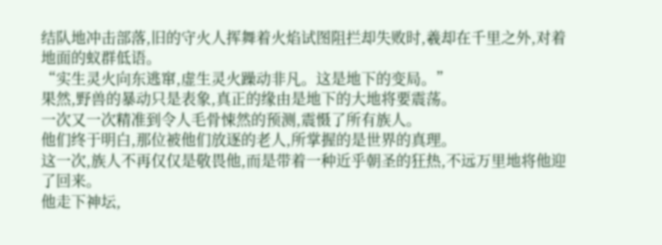结队地冲击部落,旧的守火人挥舞着火焰试图阻拦却失败时,羲却在千里之外,对着地面的蚁群低语。
“实生灵火向东逃窜,虚生灵火躁动非凡。这是地下的变局。”
果然,野兽的暴动只是表象,真正的缘由是地下的大地将要震荡。
一次又一次精准到令人毛骨悚然的预测,震慑了所有族人。
他们终于明白,那位被他们放逐的老人,所掌握的是世界的真理。
这一次,族人不再仅仅是敬畏他,而是带着一种近乎朝圣的狂热,不远万里地将他迎了回来。
他走下神坛,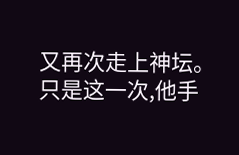又再次走上神坛。
只是这一次,他手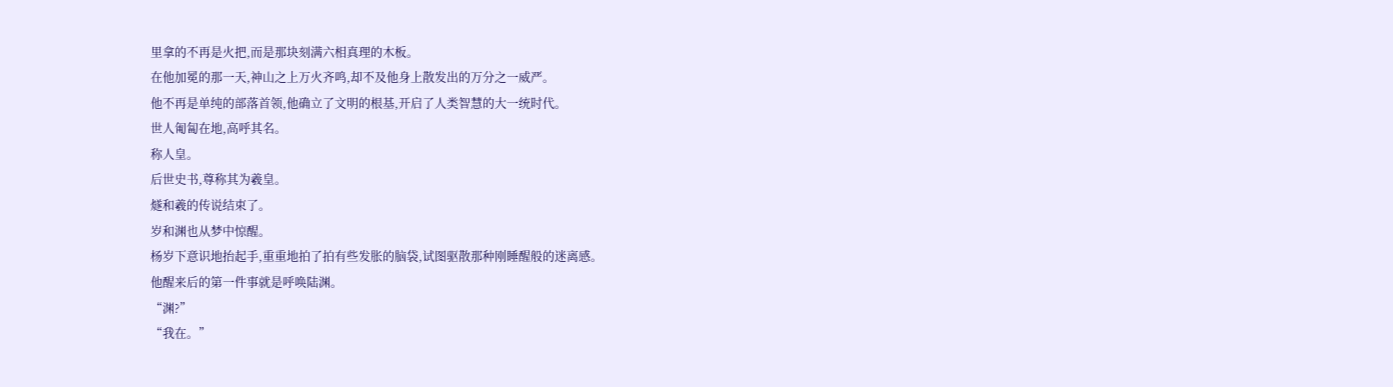里拿的不再是火把,而是那块刻满六相真理的木板。
在他加冕的那一天,神山之上万火齐鸣,却不及他身上散发出的万分之一威严。
他不再是单纯的部落首领,他确立了文明的根基,开启了人类智慧的大一统时代。
世人匍匐在地,高呼其名。
称人皇。
后世史书,尊称其为羲皇。
燧和羲的传说结束了。
岁和渊也从梦中惊醒。
杨岁下意识地抬起手,重重地拍了拍有些发胀的脑袋,试图驱散那种刚睡醒般的迷离感。
他醒来后的第一件事就是呼唤陆渊。
“渊?”
“我在。”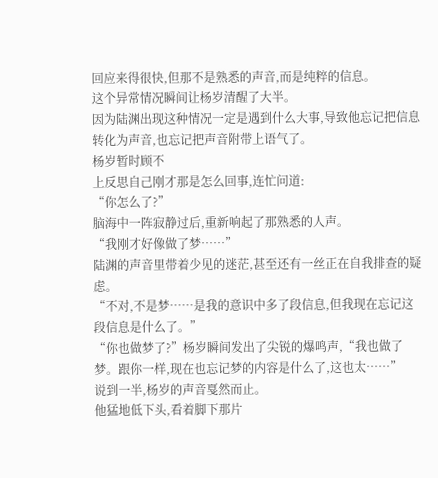回应来得很快,但那不是熟悉的声音,而是纯粹的信息。
这个异常情况瞬间让杨岁清醒了大半。
因为陆渊出现这种情况一定是遇到什么大事,导致他忘记把信息转化为声音,也忘记把声音附带上语气了。
杨岁暂时顾不
上反思自己刚才那是怎么回事,连忙问道:
“你怎么了?”
脑海中一阵寂静过后,重新响起了那熟悉的人声。
“我刚才好像做了梦……”
陆渊的声音里带着少见的迷茫,甚至还有一丝正在自我排查的疑虑。
“不对,不是梦……是我的意识中多了段信息,但我现在忘记这段信息是什么了。”
“你也做梦了?”杨岁瞬间发出了尖锐的爆鸣声,“我也做了梦。跟你一样,现在也忘记梦的内容是什么了,这也太……”
说到一半,杨岁的声音戛然而止。
他猛地低下头,看着脚下那片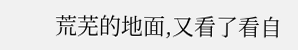荒芜的地面,又看了看自